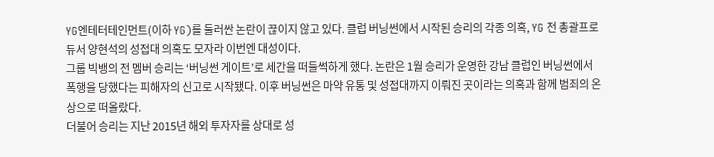YG엔테터테인먼트(이하 YG)를 둘러싼 논란이 끊이지 않고 있다. 클럽 버닝썬에서 시작된 승리의 각종 의혹, YG 전 총괄프로듀서 양현석의 성접대 의혹도 모자라 이번엔 대성이다.
그룹 빅뱅의 전 멤버 승리는 ‘버닝썬 게이트’로 세간을 떠들썩하게 했다. 논란은 1월 승리가 운영한 강남 클럽인 버닝썬에서 폭행을 당했다는 피해자의 신고로 시작됐다. 이후 버닝썬은 마약 유통 및 성접대까지 이뤄진 곳이라는 의혹과 함께 범죄의 온상으로 떠올랐다.
더불어 승리는 지난 2015년 해외 투자자를 상대로 성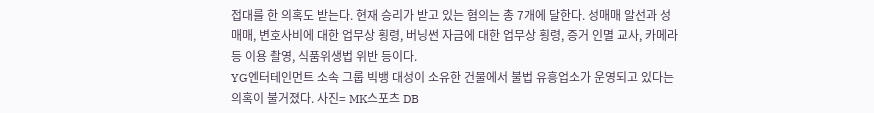접대를 한 의혹도 받는다. 현재 승리가 받고 있는 혐의는 총 7개에 달한다. 성매매 알선과 성매매, 변호사비에 대한 업무상 횡령, 버닝썬 자금에 대한 업무상 횡령, 증거 인멸 교사, 카메라 등 이용 촬영, 식품위생법 위반 등이다.
YG엔터테인먼트 소속 그룹 빅뱅 대성이 소유한 건물에서 불법 유흥업소가 운영되고 있다는 의혹이 불거졌다. 사진= MK스포츠 DB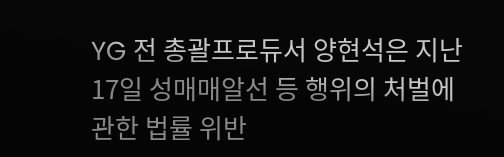YG 전 총괄프로듀서 양현석은 지난 17일 성매매알선 등 행위의 처벌에 관한 법률 위반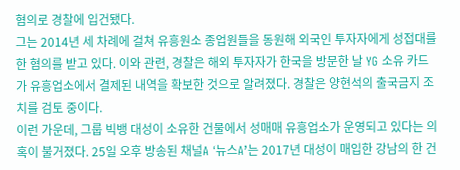혐의로 경찰에 입건됐다.
그는 2014년 세 차례에 걸쳐 유흥원소 종업원들을 동원해 외국인 투자자에게 성접대를 한 혐의를 받고 있다. 이와 관련, 경찰은 해외 투자자가 한국을 방문한 날 YG 소유 카드가 유흥업소에서 결제된 내역을 확보한 것으로 알려졌다. 경찰은 양현석의 출국금지 조치를 검토 중이다.
이런 가운데, 그룹 빅뱅 대성이 소유한 건물에서 성매매 유흥업소가 운영되고 있다는 의혹이 불거졌다. 25일 오후 방송된 채널A ‘뉴스A’는 2017년 대성이 매입한 강남의 한 건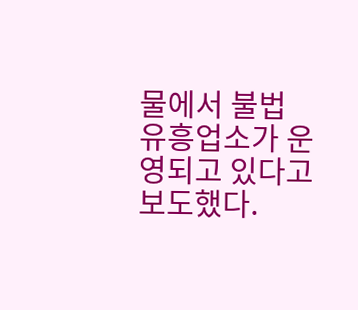물에서 불법 유흥업소가 운영되고 있다고 보도했다.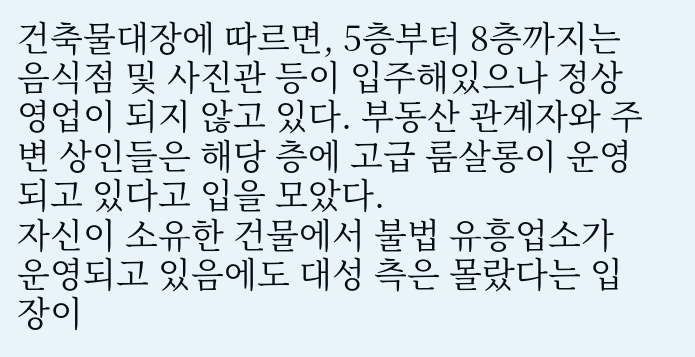건축물대장에 따르면, 5층부터 8층까지는 음식점 및 사진관 등이 입주해있으나 정상 영업이 되지 않고 있다. 부동산 관계자와 주변 상인들은 해당 층에 고급 룸살롱이 운영되고 있다고 입을 모았다.
자신이 소유한 건물에서 불법 유흥업소가 운영되고 있음에도 대성 측은 몰랐다는 입장이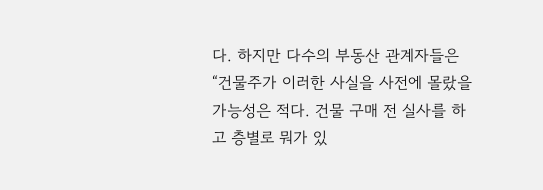다. 하지만 다수의 부동산 관계자들은 “건물주가 이러한 사실을 사전에 몰랐을 가능성은 적다. 건물 구매 전 실사를 하고 층별로 뭐가 있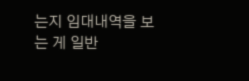는지 임대내역을 보는 게 일반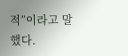적”이라고 말했다.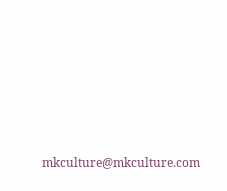mkculture@mkculture.com